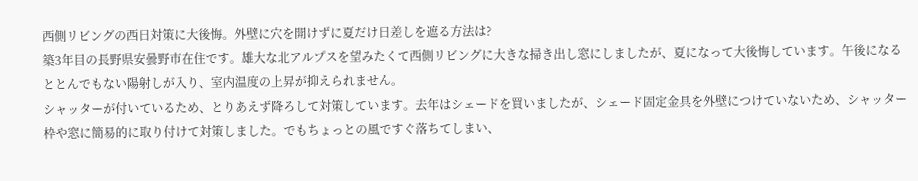西側リビングの西日対策に大後悔。外壁に穴を開けずに夏だけ日差しを遮る方法は?
築3年目の長野県安曇野市在住です。雄大な北アルプスを望みたくて西側リビングに大きな掃き出し窓にしましたが、夏になって大後悔しています。午後になるととんでもない陽射しが入り、室内温度の上昇が抑えられません。
シャッターが付いているため、とりあえず降ろして対策しています。去年はシェードを買いましたが、シェード固定金具を外壁につけていないため、シャッター枠や窓に簡易的に取り付けて対策しました。でもちょっとの風ですぐ落ちてしまい、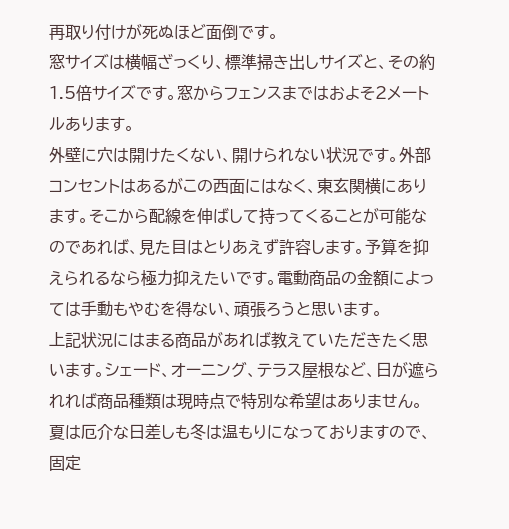再取り付けが死ぬほど面倒です。
窓サイズは横幅ざっくり、標準掃き出しサイズと、その約1.5倍サイズです。窓からフェンスまではおよそ2メートルあります。
外壁に穴は開けたくない、開けられない状況です。外部コンセントはあるがこの西面にはなく、東玄関横にあります。そこから配線を伸ばして持ってくることが可能なのであれば、見た目はとりあえず許容します。予算を抑えられるなら極力抑えたいです。電動商品の金額によっては手動もやむを得ない、頑張ろうと思います。
上記状況にはまる商品があれば教えていただきたく思います。シェード、オーニング、テラス屋根など、日が遮られれば商品種類は現時点で特別な希望はありません。
夏は厄介な日差しも冬は温もりになっておりますので、固定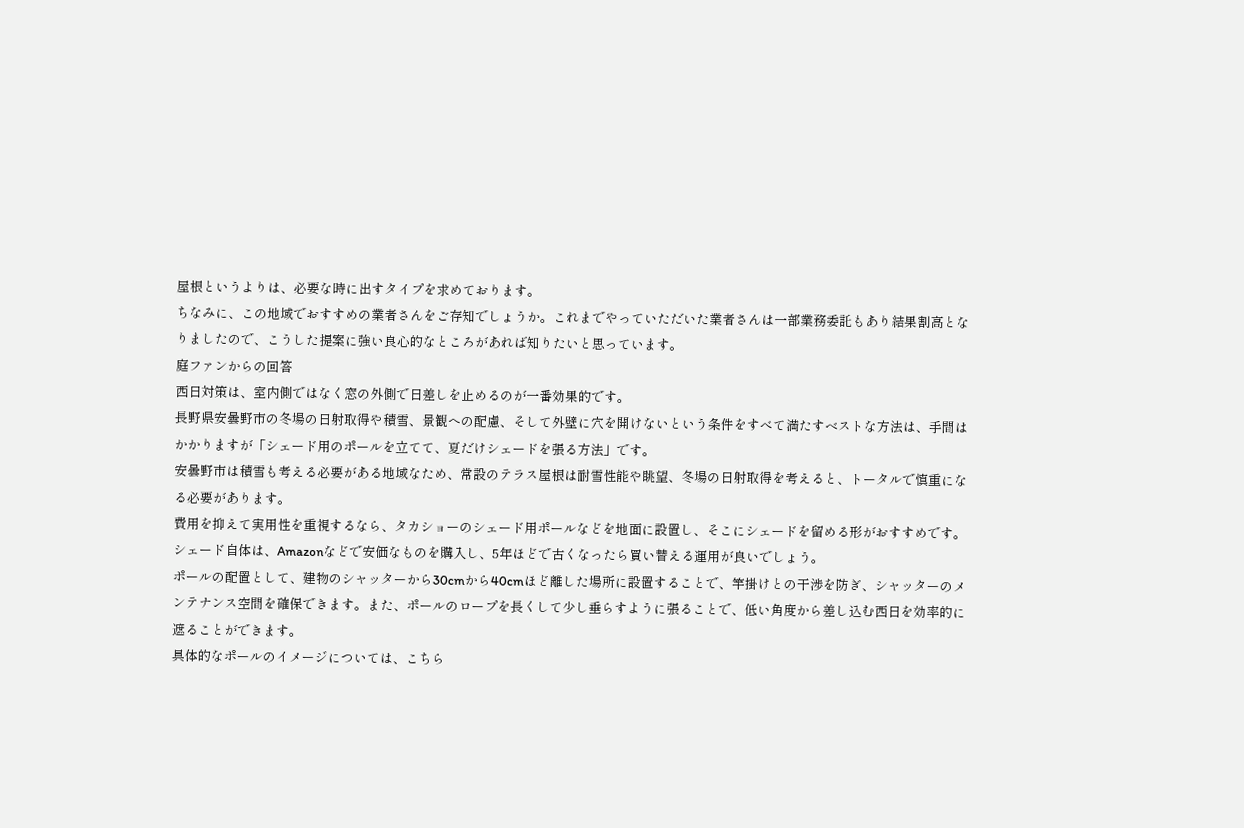屋根というよりは、必要な時に出すタイプを求めております。
ちなみに、この地域でおすすめの業者さんをご存知でしょうか。これまでやっていただいた業者さんは一部業務委託もあり結果割高となりましたので、こうした提案に強い良心的なところがあれば知りたいと思っています。
庭ファンからの回答
西日対策は、室内側ではなく窓の外側で日差しを止めるのが一番効果的です。
長野県安曇野市の冬場の日射取得や積雪、景観への配慮、そして外壁に穴を開けないという条件をすべて満たすベストな方法は、手間はかかりますが「シェード用のポールを立てて、夏だけシェードを張る方法」です。
安曇野市は積雪も考える必要がある地域なため、常設のテラス屋根は耐雪性能や眺望、冬場の日射取得を考えると、トータルで慎重になる必要があります。
費用を抑えて実用性を重視するなら、タカショーのシェード用ポールなどを地面に設置し、そこにシェードを留める形がおすすめです。シェード自体は、Amazonなどで安価なものを購入し、5年ほどで古くなったら買い替える運用が良いでしょう。
ポールの配置として、建物のシャッターから30cmから40cmほど離した場所に設置することで、竿掛けとの干渉を防ぎ、シャッターのメンテナンス空間を確保できます。また、ポールのロープを長くして少し垂らすように張ることで、低い角度から差し込む西日を効率的に遮ることができます。
具体的なポールのイメージについては、こちら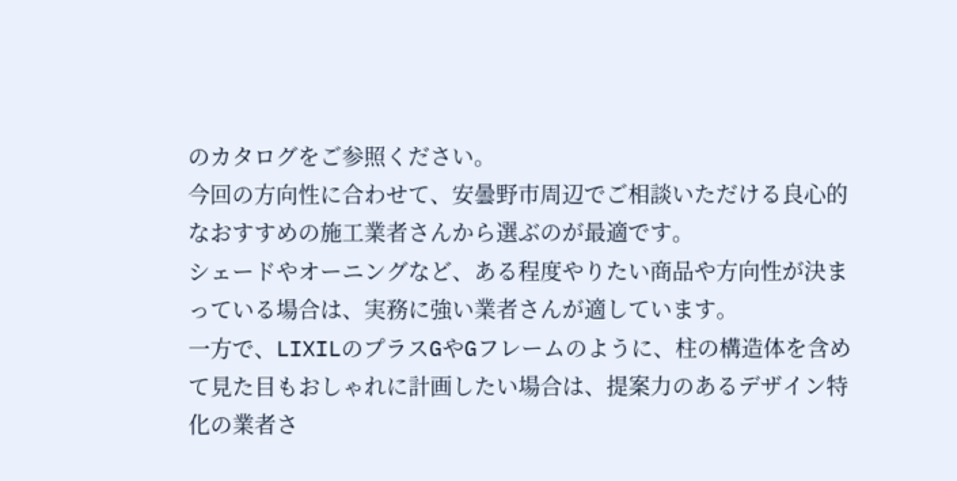のカタログをご参照ください。
今回の方向性に合わせて、安曇野市周辺でご相談いただける良心的なおすすめの施工業者さんから選ぶのが最適です。
シェードやオーニングなど、ある程度やりたい商品や方向性が決まっている場合は、実務に強い業者さんが適しています。
一方で、LIXILのプラスGやGフレームのように、柱の構造体を含めて見た目もおしゃれに計画したい場合は、提案力のあるデザイン特化の業者さ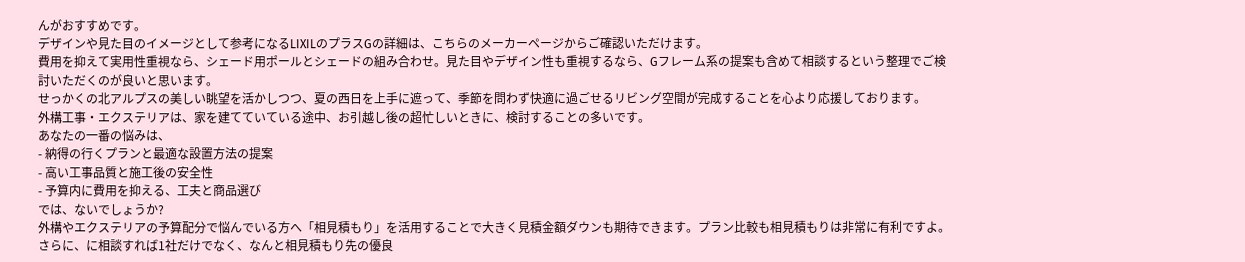んがおすすめです。
デザインや見た目のイメージとして参考になるLIXILのプラスGの詳細は、こちらのメーカーページからご確認いただけます。
費用を抑えて実用性重視なら、シェード用ポールとシェードの組み合わせ。見た目やデザイン性も重視するなら、Gフレーム系の提案も含めて相談するという整理でご検討いただくのが良いと思います。
せっかくの北アルプスの美しい眺望を活かしつつ、夏の西日を上手に遮って、季節を問わず快適に過ごせるリビング空間が完成することを心より応援しております。
外構工事・エクステリアは、家を建てていている途中、お引越し後の超忙しいときに、検討することの多いです。
あなたの一番の悩みは、
- 納得の行くプランと最適な設置方法の提案
- 高い工事品質と施工後の安全性
- 予算内に費用を抑える、工夫と商品選び
では、ないでしょうか?
外構やエクステリアの予算配分で悩んでいる方へ「相見積もり」を活用することで大きく見積金額ダウンも期待できます。プラン比較も相見積もりは非常に有利ですよ。
さらに、に相談すれば1社だけでなく、なんと相見積もり先の優良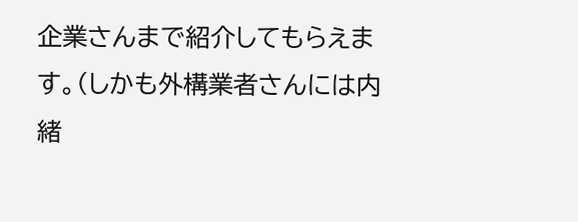企業さんまで紹介してもらえます。(しかも外構業者さんには内緒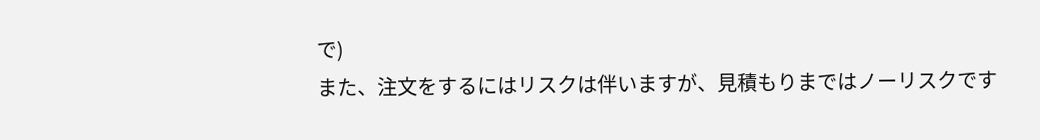で)
また、注文をするにはリスクは伴いますが、見積もりまではノーリスクです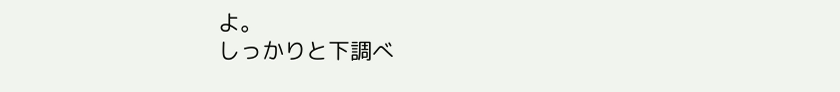よ。
しっかりと下調べ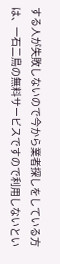する人が失敗しないので今から業者探しをしている方は、一石二鳥の無料サービスですので利用しないとい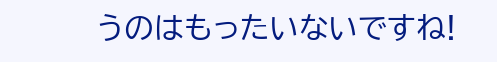うのはもったいないですね!